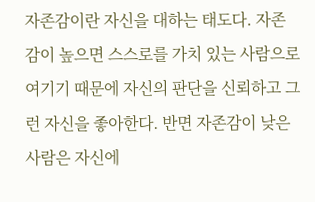자존감이란 자신을 대하는 태도다. 자존감이 높으면 스스로를 가치 있는 사람으로 여기기 때문에 자신의 판단을 신뢰하고 그런 자신을 좋아한다. 반면 자존감이 낮은 사람은 자신에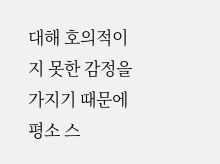대해 호의적이지 못한 감정을 가지기 때문에 평소 스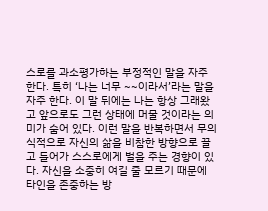스로를 과소평가하는 부정적인 말을 자주 한다. 특히 ‘나는 너무 ~~이라서’라는 말을 자주 한다. 이 말 뒤에는 나는 항상 그래왔고 앞으로도 그런 상태에 머물 것이라는 의미가 숨어 있다. 이런 말을 반복하면서 무의식적으로 자신의 삶을 비참한 방향으로 끌고 들어가 스스로에게 벌을 주는 경향이 있다. 자신을 소중히 여길 줄 모르기 때문에 타인을 존중하는 방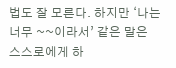법도 잘 모른다. 하지만 ‘나는 너무 ~~이라서’ 같은 말은 스스로에게 하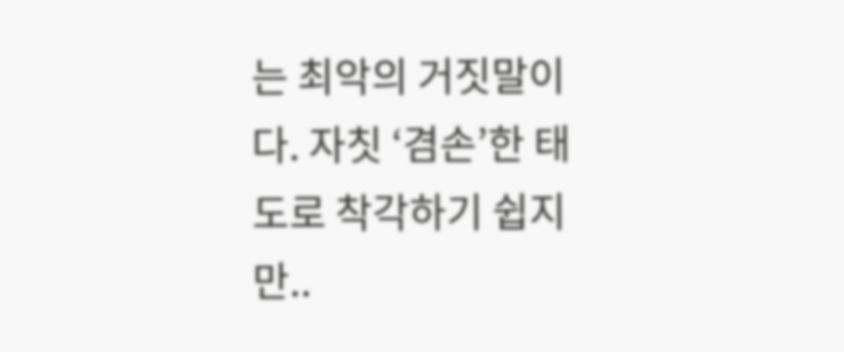는 최악의 거짓말이다. 자칫 ‘겸손’한 태도로 착각하기 쉽지만..